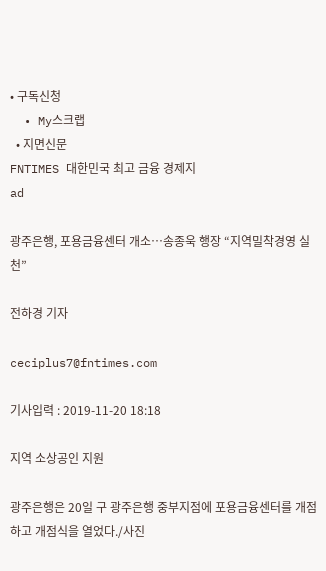• 구독신청
  • My스크랩
  • 지면신문
FNTIMES 대한민국 최고 금융 경제지
ad

광주은행, 포용금융센터 개소…송종욱 행장 “지역밀착경영 실천”

전하경 기자

ceciplus7@fntimes.com

기사입력 : 2019-11-20 18:18

지역 소상공인 지원

광주은행은 20일 구 광주은행 중부지점에 포용금융센터를 개점하고 개점식을 열었다./사진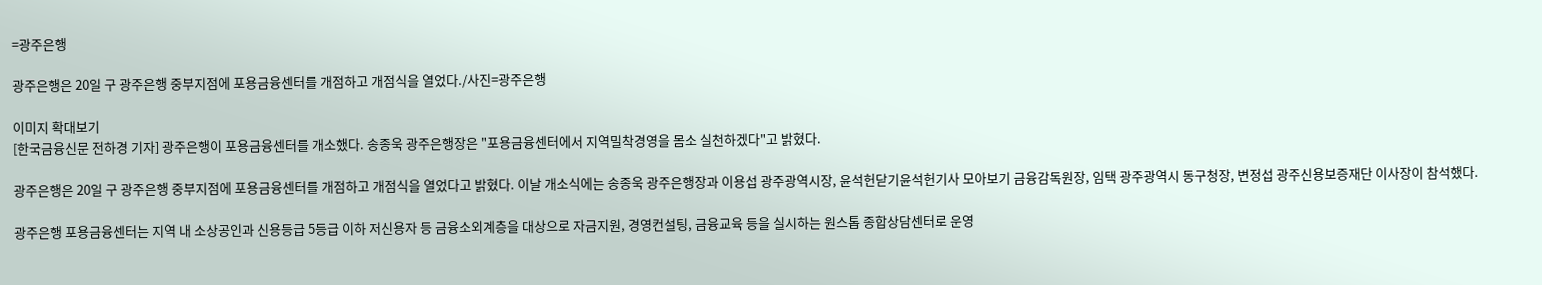=광주은행

광주은행은 20일 구 광주은행 중부지점에 포용금융센터를 개점하고 개점식을 열었다./사진=광주은행

이미지 확대보기
[한국금융신문 전하경 기자] 광주은행이 포용금융센터를 개소했다. 송종욱 광주은행장은 "포용금융센터에서 지역밀착경영을 몸소 실천하겠다"고 밝혔다.

광주은행은 20일 구 광주은행 중부지점에 포용금융센터를 개점하고 개점식을 열었다고 밝혔다. 이날 개소식에는 송종욱 광주은행장과 이용섭 광주광역시장, 윤석헌닫기윤석헌기사 모아보기 금융감독원장, 임택 광주광역시 동구청장, 변정섭 광주신용보증재단 이사장이 참석했다.

광주은행 포용금융센터는 지역 내 소상공인과 신용등급 5등급 이하 저신용자 등 금융소외계층을 대상으로 자금지원, 경영컨설팅, 금융교육 등을 실시하는 원스톱 종합상담센터로 운영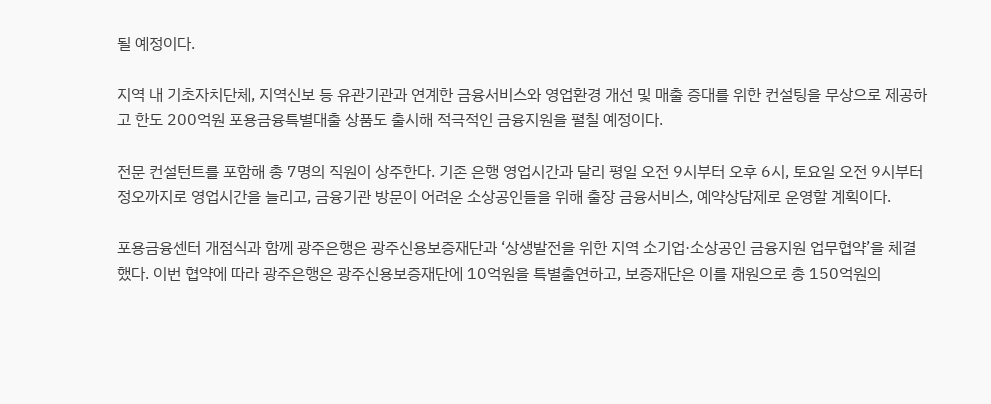될 예정이다.

지역 내 기초자치단체, 지역신보 등 유관기관과 연계한 금융서비스와 영업환경 개선 및 매출 증대를 위한 컨설팅을 무상으로 제공하고 한도 200억원 포용금융특별대출 상품도 출시해 적극적인 금융지원을 펼칠 예정이다.

전문 컨설턴트를 포함해 총 7명의 직원이 상주한다. 기존 은행 영업시간과 달리 평일 오전 9시부터 오후 6시, 토요일 오전 9시부터 정오까지로 영업시간을 늘리고, 금융기관 방문이 어려운 소상공인들을 위해 출장 금융서비스, 예약상담제로 운영할 계획이다.

포용금융센터 개점식과 함께 광주은행은 광주신용보증재단과 ‘상생발전을 위한 지역 소기업·소상공인 금융지원 업무협약’을 체결했다. 이번 협약에 따라 광주은행은 광주신용보증재단에 10억원을 특별출연하고, 보증재단은 이를 재원으로 총 150억원의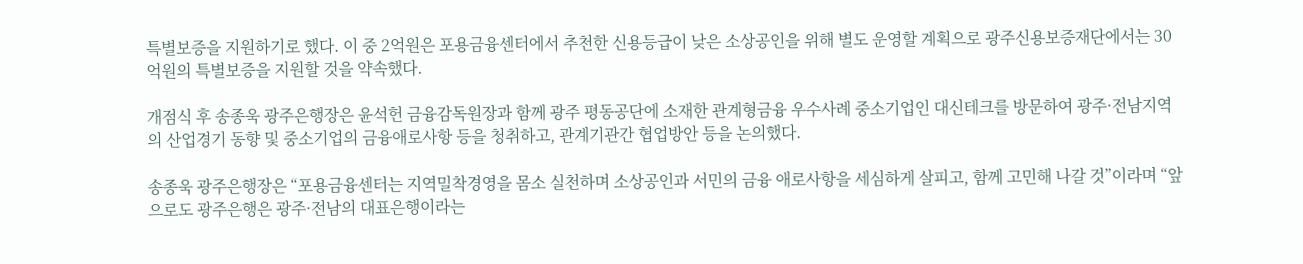특별보증을 지원하기로 했다. 이 중 2억원은 포용금융센터에서 추천한 신용등급이 낮은 소상공인을 위해 별도 운영할 계획으로 광주신용보증재단에서는 30억원의 특별보증을 지원할 것을 약속했다.

개점식 후 송종욱 광주은행장은 윤석헌 금융감독원장과 함께 광주 평동공단에 소재한 관계형금융 우수사례 중소기업인 대신테크를 방문하여 광주·전남지역의 산업경기 동향 및 중소기업의 금융애로사항 등을 청취하고, 관계기관간 협업방안 등을 논의했다.

송종욱 광주은행장은 “포용금융센터는 지역밀착경영을 몸소 실천하며 소상공인과 서민의 금융 애로사항을 세심하게 살피고, 함께 고민해 나갈 것”이라며 “앞으로도 광주은행은 광주·전남의 대표은행이라는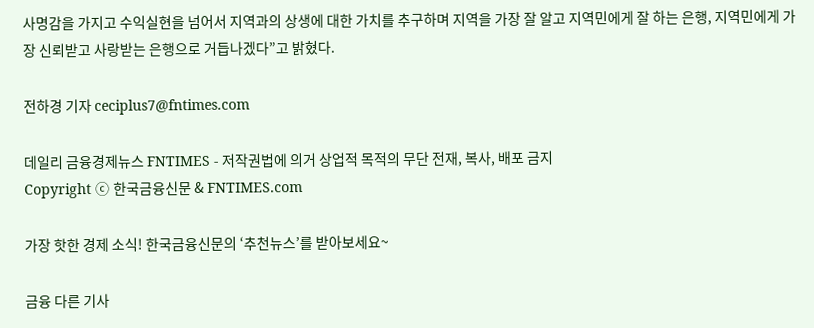사명감을 가지고 수익실현을 넘어서 지역과의 상생에 대한 가치를 추구하며 지역을 가장 잘 알고 지역민에게 잘 하는 은행, 지역민에게 가장 신뢰받고 사랑받는 은행으로 거듭나겠다”고 밝혔다.

전하경 기자 ceciplus7@fntimes.com

데일리 금융경제뉴스 FNTIMES - 저작권법에 의거 상업적 목적의 무단 전재, 복사, 배포 금지
Copyright ⓒ 한국금융신문 & FNTIMES.com

가장 핫한 경제 소식! 한국금융신문의 ‘추천뉴스’를 받아보세요~

금융 다른 기사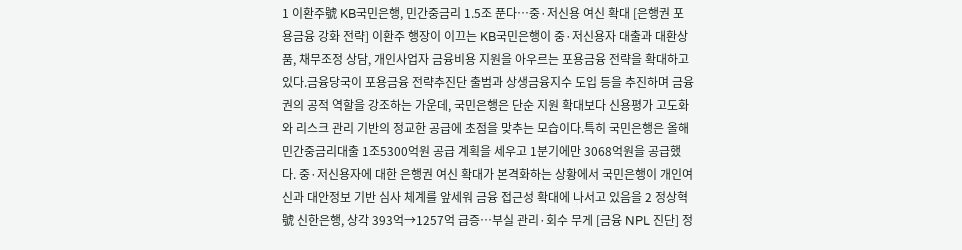1 이환주號 KB국민은행, 민간중금리 1.5조 푼다…중·저신용 여신 확대 [은행권 포용금융 강화 전략] 이환주 행장이 이끄는 KB국민은행이 중·저신용자 대출과 대환상품, 채무조정 상담, 개인사업자 금융비용 지원을 아우르는 포용금융 전략을 확대하고 있다.금융당국이 포용금융 전략추진단 출범과 상생금융지수 도입 등을 추진하며 금융권의 공적 역할을 강조하는 가운데, 국민은행은 단순 지원 확대보다 신용평가 고도화와 리스크 관리 기반의 정교한 공급에 초점을 맞추는 모습이다.특히 국민은행은 올해 민간중금리대출 1조5300억원 공급 계획을 세우고 1분기에만 3068억원을 공급했다. 중·저신용자에 대한 은행권 여신 확대가 본격화하는 상황에서 국민은행이 개인여신과 대안정보 기반 심사 체계를 앞세워 금융 접근성 확대에 나서고 있음을 2 정상혁號 신한은행, 상각 393억→1257억 급증…부실 관리·회수 무게 [금융 NPL 진단] 정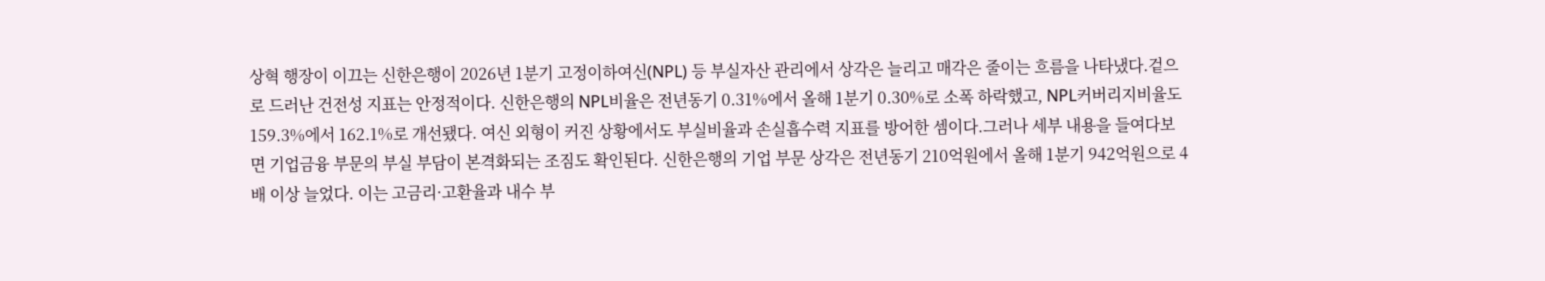상혁 행장이 이끄는 신한은행이 2026년 1분기 고정이하여신(NPL) 등 부실자산 관리에서 상각은 늘리고 매각은 줄이는 흐름을 나타냈다.겉으로 드러난 건전성 지표는 안정적이다. 신한은행의 NPL비율은 전년동기 0.31%에서 올해 1분기 0.30%로 소폭 하락했고, NPL커버리지비율도 159.3%에서 162.1%로 개선됐다. 여신 외형이 커진 상황에서도 부실비율과 손실흡수력 지표를 방어한 셈이다.그러나 세부 내용을 들여다보면 기업금융 부문의 부실 부담이 본격화되는 조짐도 확인된다. 신한은행의 기업 부문 상각은 전년동기 210억원에서 올해 1분기 942억원으로 4배 이상 늘었다. 이는 고금리·고환율과 내수 부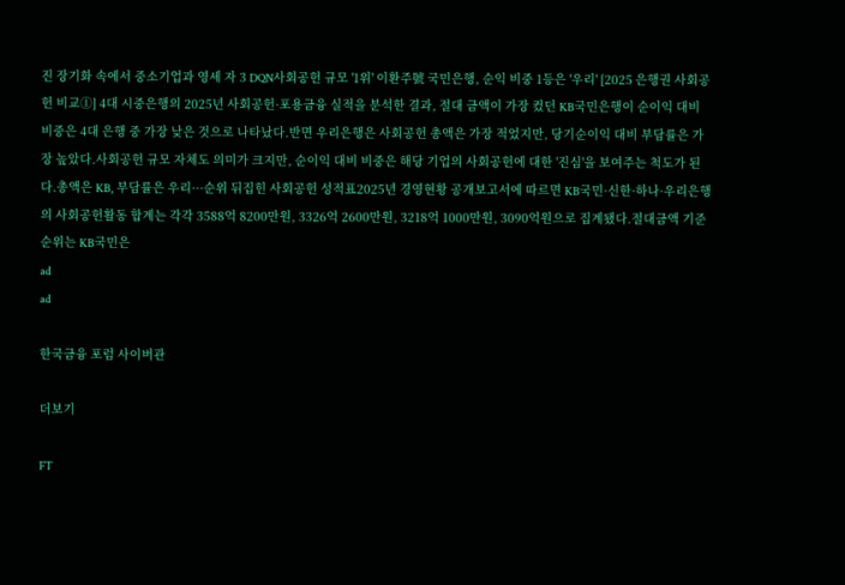진 장기화 속에서 중소기업과 영세 자 3 DQN사회공헌 규모 '1위' 이환주號 국민은행, 순익 비중 1등은 '우리' [2025 은행권 사회공헌 비교①] 4대 시중은행의 2025년 사회공헌·포용금융 실적을 분석한 결과, 절대 금액이 가장 컸던 KB국민은행이 순이익 대비 비중은 4대 은행 중 가장 낮은 것으로 나타났다.반면 우리은행은 사회공헌 총액은 가장 적었지만, 당기순이익 대비 부담률은 가장 높았다.사회공헌 규모 자체도 의미가 크지만, 순이익 대비 비중은 해당 기업의 사회공헌에 대한 '진심'을 보여주는 척도가 된다.총액은 KB, 부담률은 우리···순위 뒤집힌 사회공헌 성적표2025년 경영현황 공개보고서에 따르면 KB국민·신한·하나·우리은행의 사회공헌활동 합계는 각각 3588억 8200만원, 3326억 2600만원, 3218억 1000만원, 3090억원으로 집계됐다.절대금액 기준 순위는 KB국민은
ad
ad

한국금융 포럼 사이버관

더보기

FT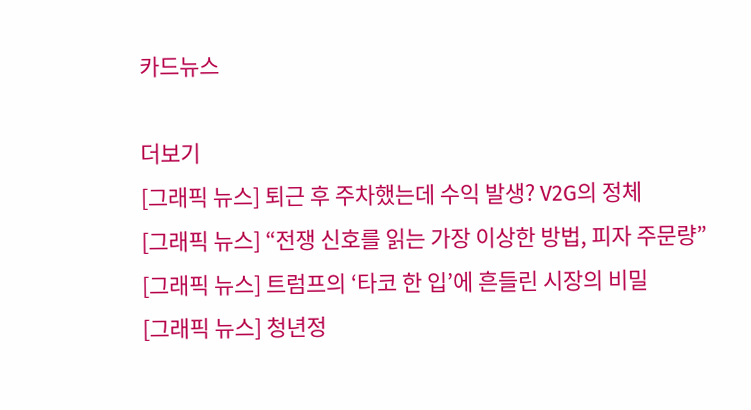카드뉴스

더보기
[그래픽 뉴스] 퇴근 후 주차했는데 수익 발생? V2G의 정체
[그래픽 뉴스] “전쟁 신호를 읽는 가장 이상한 방법, 피자 주문량”
[그래픽 뉴스] 트럼프의 ‘타코 한 입’에 흔들린 시장의 비밀
[그래픽 뉴스] 청년정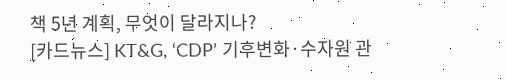책 5년 계획, 무엇이 달라지나?
[카드뉴스] KT&G, ‘CDP’ 기후변화·수자원 관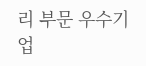리 부문 우수기업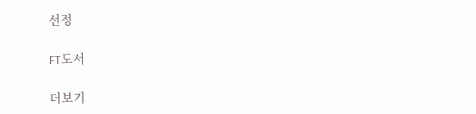선정

FT도서

더보기